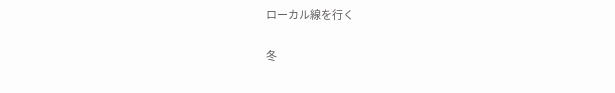ローカル線を行く

冬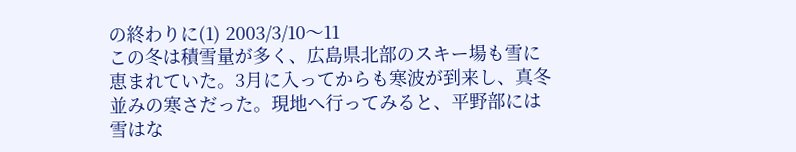の終わりに(1) 2003/3/10〜11
この冬は積雪量が多く、広島県北部のスキー場も雪に恵まれていた。3月に入ってからも寒波が到来し、真冬並みの寒さだった。現地へ行ってみると、平野部には雪はな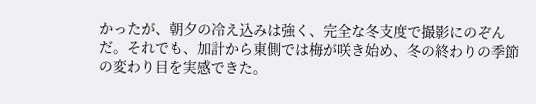かったが、朝夕の冷え込みは強く、完全な冬支度で撮影にのぞんだ。それでも、加計から東側では梅が咲き始め、冬の終わりの季節の変わり目を実感できた。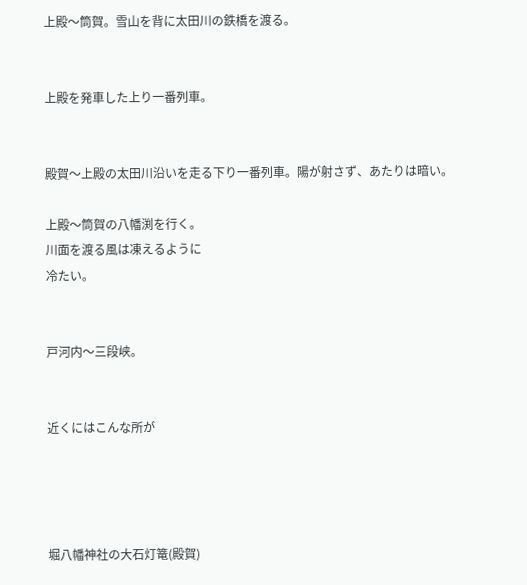上殿〜筒賀。雪山を背に太田川の鉄橋を渡る。


上殿を発車した上り一番列車。


殿賀〜上殿の太田川沿いを走る下り一番列車。陽が射さず、あたりは暗い。

上殿〜筒賀の八幡渕を行く。
川面を渡る風は凍えるように
冷たい。


戸河内〜三段峡。


近くにはこんな所が




堀八幡神社の大石灯篭(殿賀)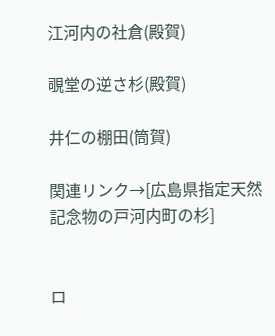江河内の社倉(殿賀)

覗堂の逆さ杉(殿賀)

井仁の棚田(筒賀)

関連リンク→[広島県指定天然記念物の戸河内町の杉]


ロ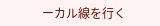ーカル線を行く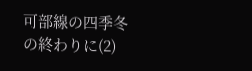可部線の四季冬の終わりに(2)